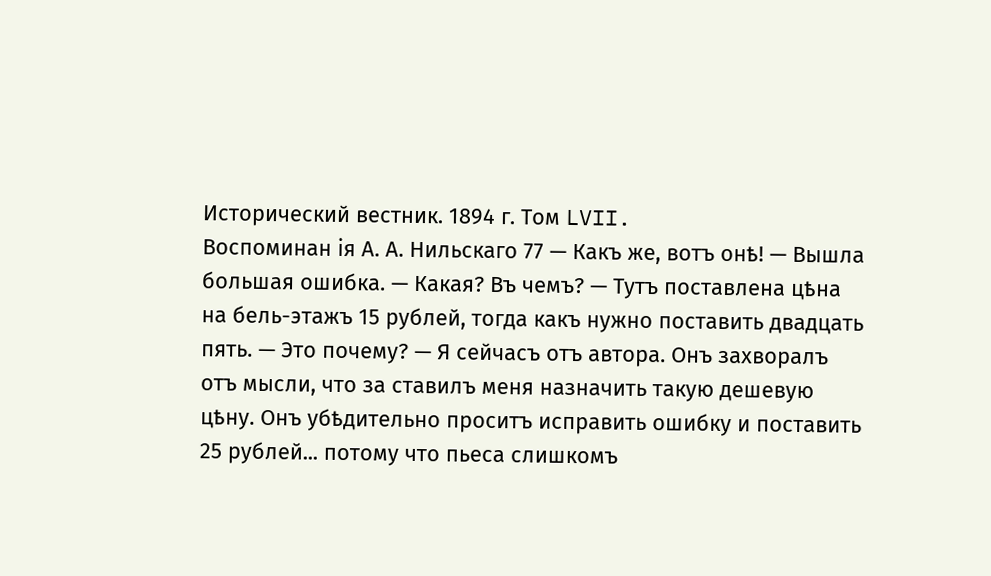Исторический вестник. 1894 г. Том LVII.
Воспоминан ія А. А. Нильскаго 77 — Какъ же, вотъ онѣ! — Вышла большая ошибка. — Какая? Въ чемъ? — Тутъ поставлена цѣна на бель-этажъ 15 рублей, тогда какъ нужно поставить двадцать пять. — Это почему? — Я сейчасъ отъ автора. Онъ захворалъ отъ мысли, что за ставилъ меня назначить такую дешевую цѣну. Онъ убѣдительно проситъ исправить ошибку и поставить 25 рублей... потому что пьеса слишкомъ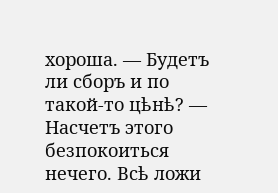хороша. — Будетъ ли сборъ и по такой-то цѣнѣ? — Насчетъ этого безпокоиться нечего. Всѣ ложи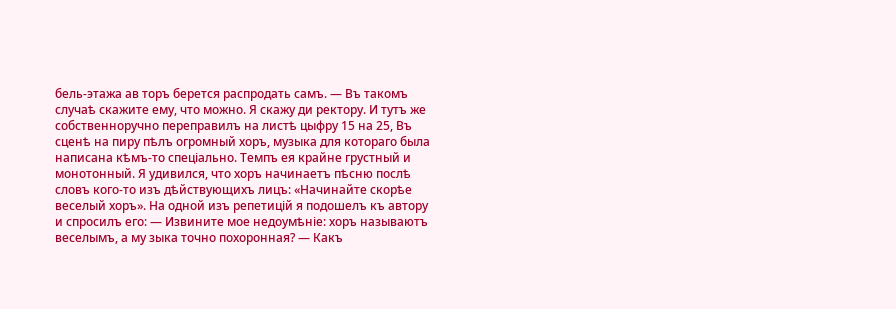бель-этажа ав торъ берется распродать самъ. — Въ такомъ случаѣ скажите ему, что можно. Я скажу ди ректору. И тутъ же собственноручно переправилъ на листѣ цыфру 15 на 25, Въ сценѣ на пиру пѣлъ огромный хоръ, музыка для котораго была написана кѣмъ-то спеціально. Темпъ ея крайне грустный и монотонный. Я удивился, что хоръ начинаетъ пѣсню послѣ словъ кого-то изъ дѣйствующихъ лицъ: «Начинайте скорѣе веселый хоръ». На одной изъ репетицій я подошелъ къ автору и спросилъ его: — Извините мое недоумѣніе: хоръ называютъ веселымъ, а му зыка точно похоронная? — Какъ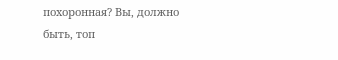похоронная? Вы, должно быть, топ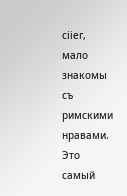сііег, мало знакомы съ римскими нравами. Это самый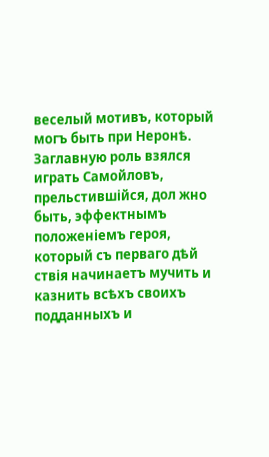веселый мотивъ, который могъ быть при Неронѣ. Заглавную роль взялся играть Самойловъ, прельстившійся, дол жно быть, эффектнымъ положеніемъ героя, который съ перваго дѣй ствія начинаетъ мучить и казнить всѣхъ своихъ подданныхъ и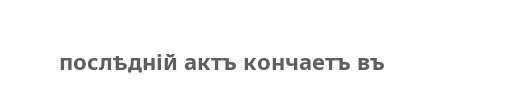послѣдній актъ кончаетъ въ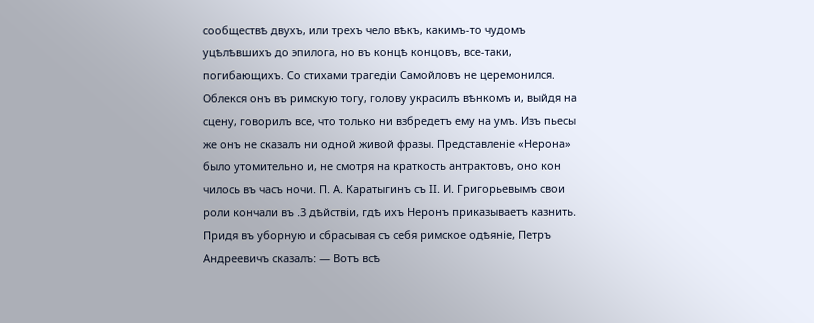сообществѣ двухъ, или трехъ чело вѣкъ, какимъ-то чудомъ уцѣлѣвшихъ до эпилога, но въ концѣ концовъ, все-таки, погибающихъ. Со стихами трагедіи Самойловъ не церемонился. Облекся онъ въ римскую тогу, голову украсилъ вѣнкомъ и, выйдя на сцену, говорилъ все, что только ни взбредетъ ему на умъ. Изъ пьесы же онъ не сказалъ ни одной живой фразы. Представленіе «Нерона» было утомительно и, не смотря на краткость антрактовъ, оно кон чилось въ часъ ночи. П. А. Каратыгинъ съ II. И. Григорьевымъ свои роли кончали въ .3 дѣйствіи, гдѣ ихъ Неронъ приказываетъ казнить. Придя въ уборную и сбрасывая съ себя римское одѣяніе, Петръ Андреевичъ сказалъ: — Вотъ всѣ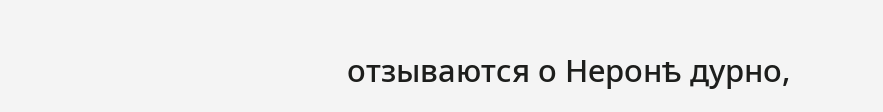отзываются о Неронѣ дурно,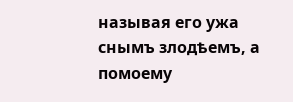называя его ужа снымъ злодѣемъ, а помоему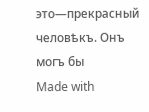это—прекрасный человѣкъ. Онъ могъ бы
Made with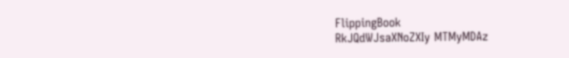FlippingBook
RkJQdWJsaXNoZXIy MTMyMDAz